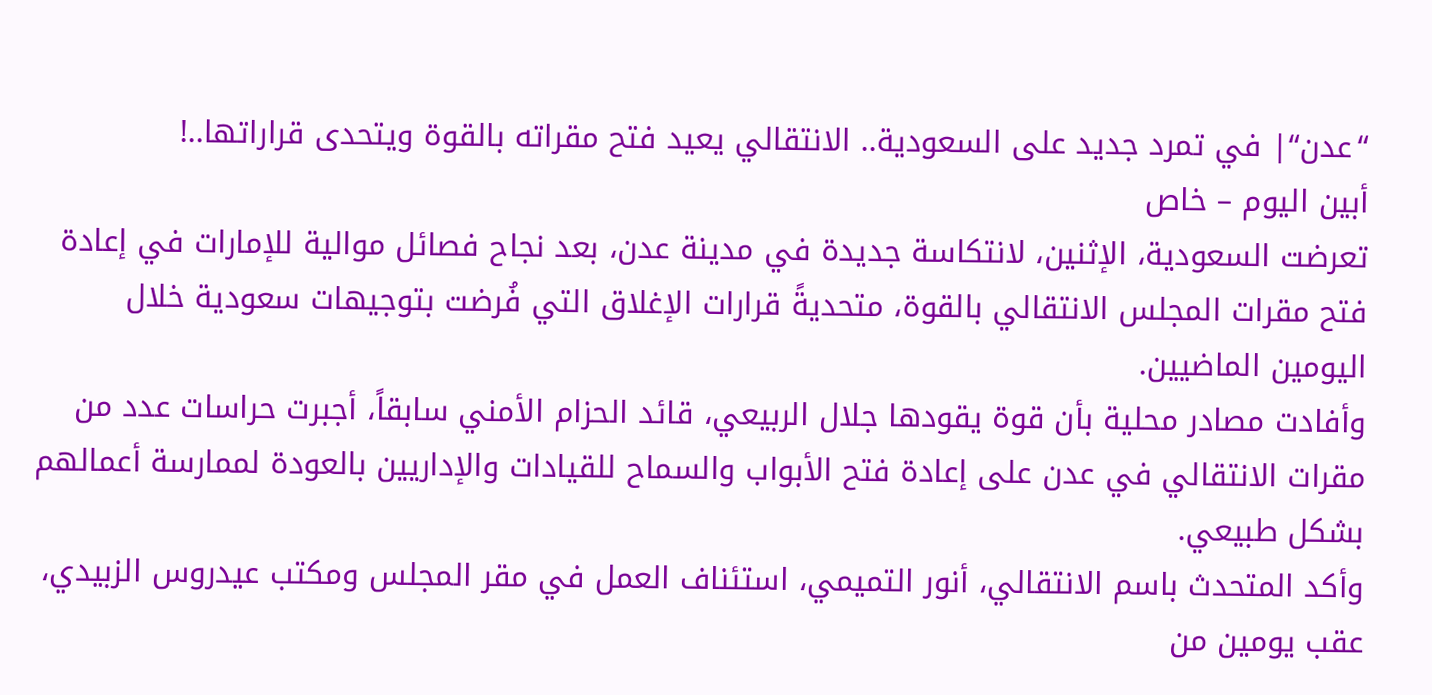“عدن“| في تمرد جديد على السعودية.. الانتقالي يعيد فتح مقراته بالقوة ويتحدى قراراتها..!
أبين اليوم – خاص
تعرضت السعودية، الإثنين، لانتكاسة جديدة في مدينة عدن، بعد نجاح فصائل موالية للإمارات في إعادة فتح مقرات المجلس الانتقالي بالقوة، متحديةً قرارات الإغلاق التي فُرضت بتوجيهات سعودية خلال اليومين الماضيين.
وأفادت مصادر محلية بأن قوة يقودها جلال الربيعي، قائد الحزام الأمني سابقاً، أجبرت حراسات عدد من مقرات الانتقالي في عدن على إعادة فتح الأبواب والسماح للقيادات والإداريين بالعودة لممارسة أعمالهم بشكل طبيعي.
وأكد المتحدث باسم الانتقالي، أنور التميمي، استئناف العمل في مقر المجلس ومكتب عيدروس الزبيدي، عقب يومين من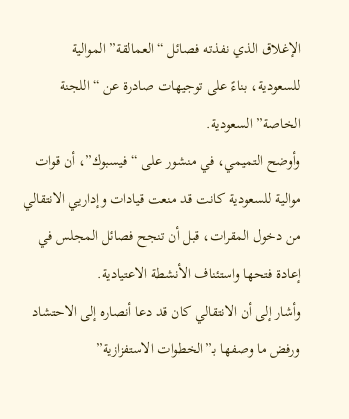الإغلاق الذي نفذته فصائل “العمالقة” الموالية للسعودية، بناءً على توجيهات صادرة عن “اللجنة الخاصة” السعودية.
وأوضح التميمي، في منشور على “فيسبوك”، أن قوات موالية للسعودية كانت قد منعت قيادات وإداريي الانتقالي من دخول المقرات، قبل أن تنجح فصائل المجلس في إعادة فتحها واستئناف الأنشطة الاعتيادية.
وأشار إلى أن الانتقالي كان قد دعا أنصاره إلى الاحتشاد ورفض ما وصفها بـ”الخطوات الاستفزازية”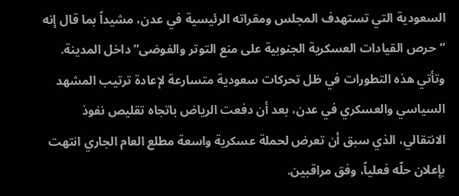السعودية التي تستهدف المجلس ومقراته الرئيسية في عدن، مشيداً بما قال إنه “حرص القيادات العسكرية الجنوبية على منع التوتر والفوضى” داخل المدينة.
وتأتي هذه التطورات في ظل تحركات سعودية متسارعة لإعادة ترتيب المشهد السياسي والعسكري في عدن، بعد أن دفعت الرياض باتجاه تقليص نفوذ الانتقالي، الذي سبق أن تعرض لحملة عسكرية واسعة مطلع العام الجاري انتهت بإعلان حلّه فعلياً، وفق مراقبين.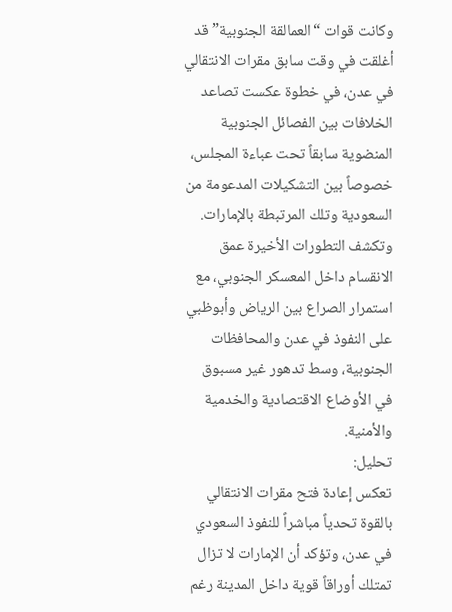وكانت قوات “العمالقة الجنوبية” قد أغلقت في وقت سابق مقرات الانتقالي في عدن، في خطوة عكست تصاعد الخلافات بين الفصائل الجنوبية المنضوية سابقاً تحت عباءة المجلس، خصوصاً بين التشكيلات المدعومة من السعودية وتلك المرتبطة بالإمارات.
وتكشف التطورات الأخيرة عمق الانقسام داخل المعسكر الجنوبي، مع استمرار الصراع بين الرياض وأبوظبي على النفوذ في عدن والمحافظات الجنوبية، وسط تدهور غير مسبوق في الأوضاع الاقتصادية والخدمية والأمنية.
تحليل:
تعكس إعادة فتح مقرات الانتقالي بالقوة تحدياً مباشراً للنفوذ السعودي في عدن، وتؤكد أن الإمارات لا تزال تمتلك أوراقاً قوية داخل المدينة رغم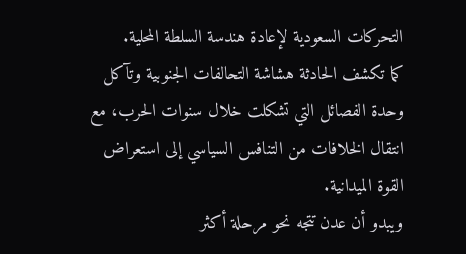التحركات السعودية لإعادة هندسة السلطة المحلية.
كما تكشف الحادثة هشاشة التحالفات الجنوبية وتآكل وحدة الفصائل التي تشكلت خلال سنوات الحرب، مع انتقال الخلافات من التنافس السياسي إلى استعراض القوة الميدانية.
ويبدو أن عدن تتجه نحو مرحلة أكثر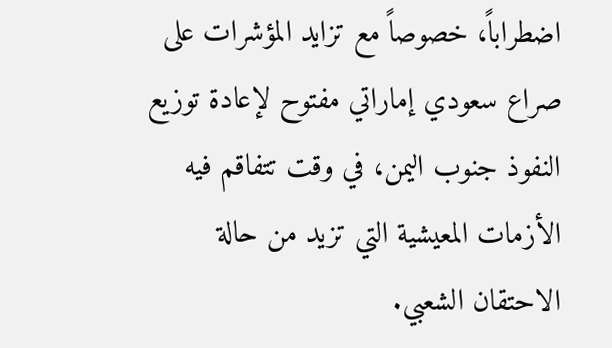اضطراباً، خصوصاً مع تزايد المؤشرات على صراع سعودي إماراتي مفتوح لإعادة توزيع النفوذ جنوب اليمن، في وقت تتفاقم فيه الأزمات المعيشية التي تزيد من حالة الاحتقان الشعبي.